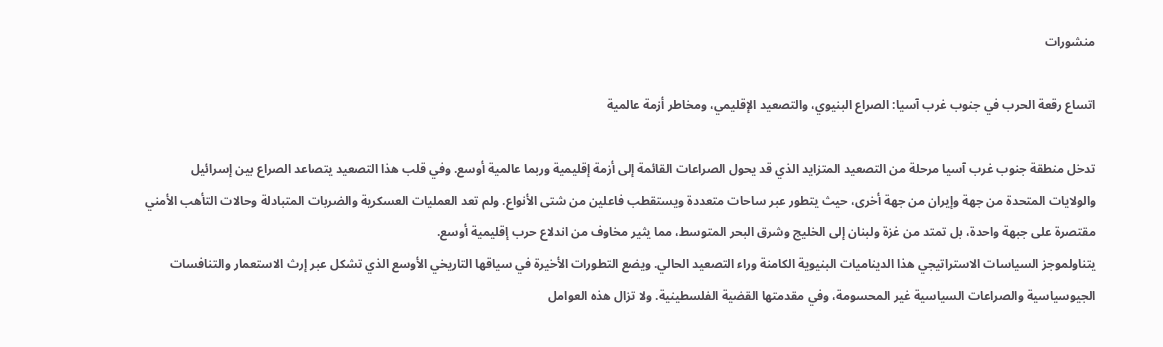منشورات

اتساع رقعة الحرب في جنوب غرب آسيا: الصراع البنيوي، والتصعيد الإقليمي، ومخاطر أزمة عالمية

تدخل منطقة جنوب غرب آسيا مرحلة من التصعيد المتزايد الذي قد يحول الصراعات القائمة إلى أزمة إقليمية وربما عالمية أوسع. وفي قلب هذا التصعيد يتصاعد الصراع بين إسرائيل والولايات المتحدة من جهة وإيران من جهة أخرى، حيث يتطور عبر ساحات متعددة ويستقطب فاعلين من شتى الأنواع. ولم تعد العمليات العسكرية والضربات المتبادلة وحالات التأهب الأمني مقتصرة على جبهة واحدة، بل تمتد من غزة ولبنان إلى الخليج وشرق البحر المتوسط، مما يثير مخاوف من اندلاع حرب إقليمية أوسع.
يتناولموجز السياسات الاستراتيجي هذا الديناميات البنيوية الكامنة وراء التصعيد الحالي. ويضع التطورات الأخيرة في سياقها التاريخي الأوسع الذي تشكل عبر إرث الاستعمار والتنافسات الجيوسياسية والصراعات السياسية غير المحسومة، وفي مقدمتها القضية الفلسطينية. ولا تزال هذه العوامل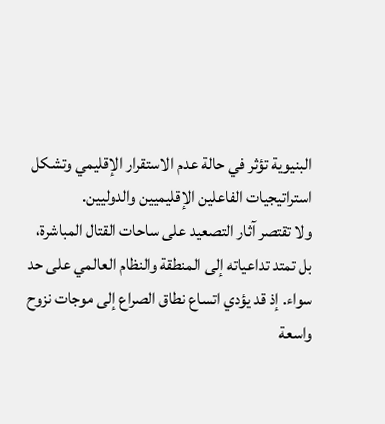البنيوية تؤثر في حالة عدم الاستقرار الإقليمي وتشكل استراتيجيات الفاعلين الإقليميين والدوليين.
ولا تقتصر آثار التصعيد على ساحات القتال المباشرة، بل تمتد تداعياته إلى المنطقة والنظام العالمي على حد سواء. إذ قد يؤدي اتساع نطاق الصراع إلى موجات نزوح واسعة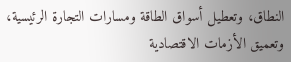النطاق، وتعطيل أسواق الطاقة ومسارات التجارة الرئيسية، وتعميق الأزمات الاقتصادية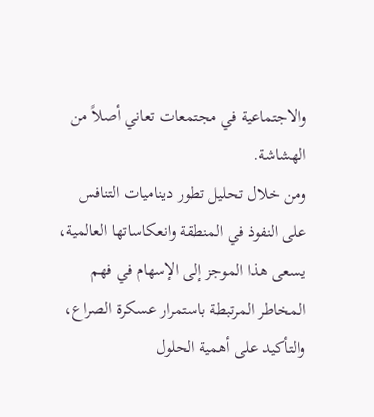والاجتماعية في مجتمعات تعاني أصلاً من الهشاشة.
ومن خلال تحليل تطور ديناميات التنافس على النفوذ في المنطقة وانعكاساتها العالمية، يسعى هذا الموجز إلى الإسهام في فهم المخاطر المرتبطة باستمرار عسكرة الصراع، والتأكيد على أهمية الحلول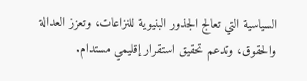السياسية التي تعالج الجذور البنيوية للنزاعات، وتعزز العدالة والحقوق، وتدعم تحقيق استقرار إقليمي مستدام.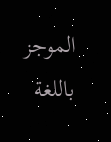الموجز باللغة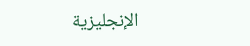الإنجليزية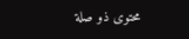محتوى ذو صلة